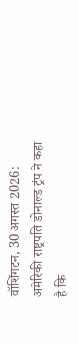वॉशिंगटन, 30 अगस्त 2026: अमेरिकी राष्ट्रपति डोनाल्ड ट्रंप ने कहा है कि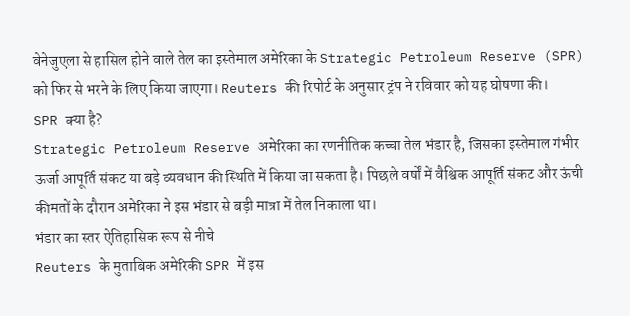वेनेजुएला से हासिल होने वाले तेल का इस्तेमाल अमेरिका के Strategic Petroleum Reserve (SPR) को फिर से भरने के लिए किया जाएगा। Reuters की रिपोर्ट के अनुसार ट्रंप ने रविवार को यह घोषणा की।
SPR क्या है?
Strategic Petroleum Reserve अमेरिका का रणनीतिक कच्चा तेल भंडार है, जिसका इस्तेमाल गंभीर ऊर्जा आपूर्ति संकट या बड़े व्यवधान की स्थिति में किया जा सकता है। पिछले वर्षों में वैश्विक आपूर्ति संकट और ऊंची कीमतों के दौरान अमेरिका ने इस भंडार से बड़ी मात्रा में तेल निकाला था।
भंडार का स्तर ऐतिहासिक रूप से नीचे
Reuters के मुताबिक अमेरिकी SPR में इस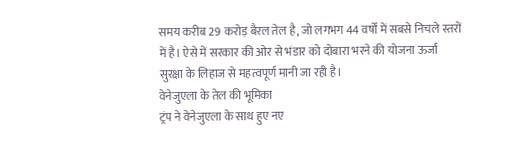समय करीब 29 करोड़ बैरल तेल है, जो लगभग 44 वर्षों में सबसे निचले स्तरों में है। ऐसे में सरकार की ओर से भंडार को दोबारा भरने की योजना ऊर्जा सुरक्षा के लिहाज से महत्वपूर्ण मानी जा रही है।
वेनेजुएला के तेल की भूमिका
ट्रंप ने वेनेजुएला के साथ हुए नए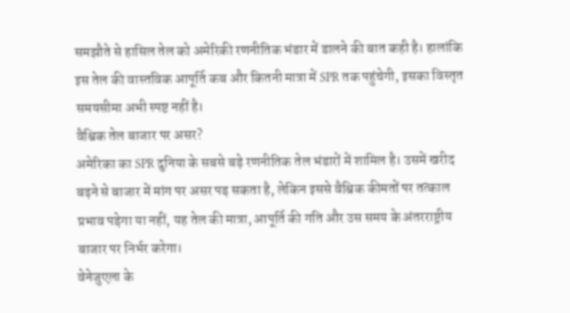समझौते से हासिल तेल को अमेरिकी रणनीतिक भंडार में डालने की बात कही है। हालांकि इस तेल की वास्तविक आपूर्ति कब और कितनी मात्रा में SPR तक पहुंचेगी, इसका विस्तृत समयसीमा अभी स्पष्ट नहीं है।
वैश्विक तेल बाजार पर असर?
अमेरिका का SPR दुनिया के सबसे बड़े रणनीतिक तेल भंडारों में शामिल है। उसमें खरीद बढ़ने से बाजार में मांग पर असर पड़ सकता है, लेकिन इससे वैश्विक कीमतों पर तत्काल प्रभाव पड़ेगा या नहीं, यह तेल की मात्रा, आपूर्ति की गति और उस समय के अंतरराष्ट्रीय बाजार पर निर्भर करेगा।
वेनेजुएला के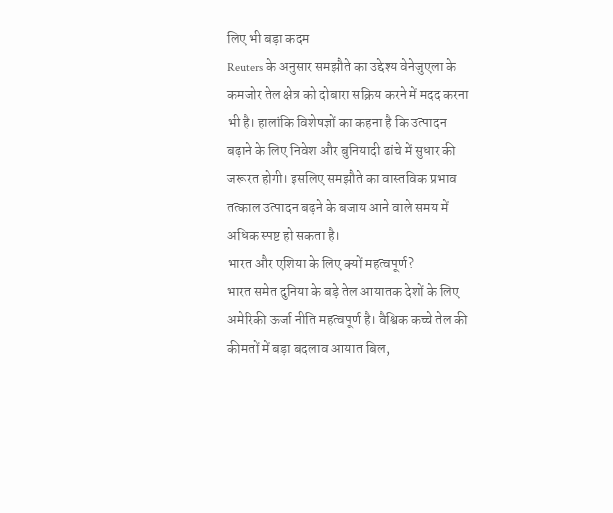लिए भी बड़ा कदम
Reuters के अनुसार समझौते का उद्देश्य वेनेजुएला के कमजोर तेल क्षेत्र को दोबारा सक्रिय करने में मदद करना भी है। हालांकि विशेषज्ञों का कहना है कि उत्पादन बढ़ाने के लिए निवेश और बुनियादी ढांचे में सुधार की जरूरत होगी। इसलिए समझौते का वास्तविक प्रभाव तत्काल उत्पादन बढ़ने के बजाय आने वाले समय में अधिक स्पष्ट हो सकता है।
भारत और एशिया के लिए क्यों महत्वपूर्ण?
भारत समेत दुनिया के बड़े तेल आयातक देशों के लिए अमेरिकी ऊर्जा नीति महत्वपूर्ण है। वैश्विक कच्चे तेल की कीमतों में बड़ा बदलाव आयात बिल,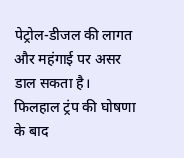पेट्रोल-डीजल की लागत और महंगाई पर असर डाल सकता है। फिलहाल ट्रंप की घोषणा के बाद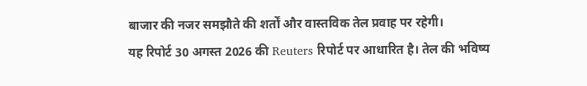बाजार की नजर समझौते की शर्तों और वास्तविक तेल प्रवाह पर रहेगी।
यह रिपोर्ट 30 अगस्त 2026 की Reuters रिपोर्ट पर आधारित है। तेल की भविष्य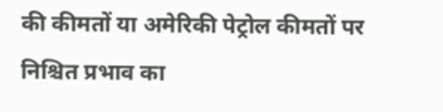की कीमतों या अमेरिकी पेट्रोल कीमतों पर निश्चित प्रभाव का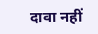दावा नहीं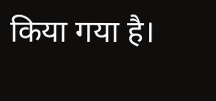किया गया है।